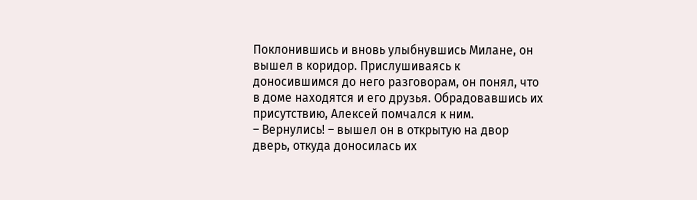Поклонившись и вновь улыбнувшись Милане, он вышел в коридор. Прислушиваясь к доносившимся до него разговорам, он понял, что в доме находятся и его друзья. Обрадовавшись их присутствию, Алексей помчался к ним.
– Вернулись! – вышел он в открытую на двор дверь, откуда доносилась их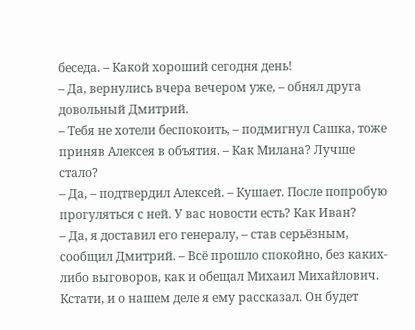беседа. – Какой хороший сегодня день!
– Да, вернулись вчера вечером уже, – обнял друга довольный Дмитрий.
– Тебя не хотели беспокоить, – подмигнул Сашка, тоже приняв Алексея в объятия. – Как Милана? Лучше стало?
– Да, – подтвердил Алексей. – Кушает. После попробую прогуляться с ней. У вас новости есть? Как Иван?
– Да, я доставил его генералу, – став серьёзным, сообщил Дмитрий. – Всё прошло спокойно, без каких-либо выговоров, как и обещал Михаил Михайлович. Кстати, и о нашем деле я ему рассказал. Он будет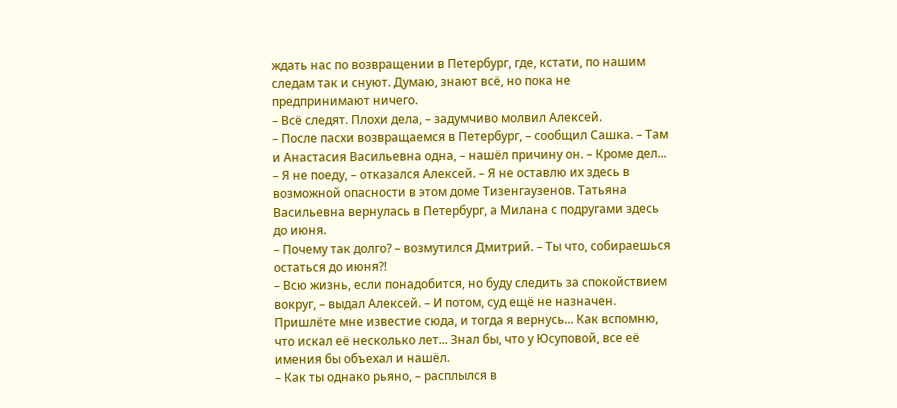ждать нас по возвращении в Петербург, где, кстати, по нашим следам так и снуют. Думаю, знают всё, но пока не предпринимают ничего.
– Всё следят. Плохи дела, – задумчиво молвил Алексей.
– После пасхи возвращаемся в Петербург, – сообщил Сашка. – Там и Анастасия Васильевна одна, – нашёл причину он. – Кроме дел...
– Я не поеду, – отказался Алексей. – Я не оставлю их здесь в возможной опасности в этом доме Тизенгаузенов. Татьяна Васильевна вернулась в Петербург, а Милана с подругами здесь до июня.
– Почему так долго? – возмутился Дмитрий. – Ты что, собираешься остаться до июня?!
– Всю жизнь, если понадобится, но буду следить за спокойствием вокруг, – выдал Алексей. – И потом, суд ещё не назначен. Пришлёте мне известие сюда, и тогда я вернусь... Как вспомню, что искал её несколько лет... Знал бы, что у Юсуповой, все её имения бы объехал и нашёл.
– Как ты однако рьяно, – расплылся в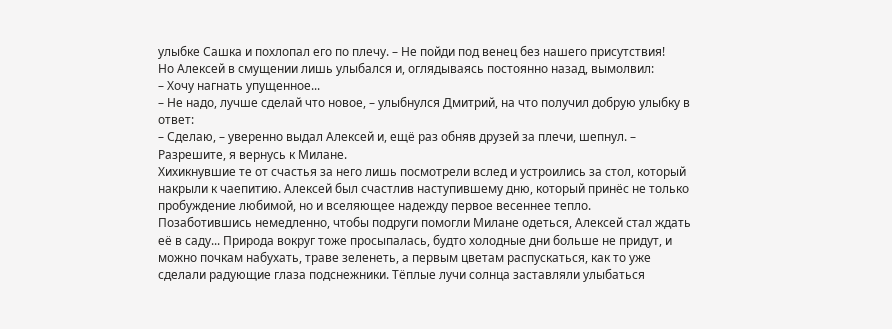улыбке Сашка и похлопал его по плечу. – Не пойди под венец без нашего присутствия!
Но Алексей в смущении лишь улыбался и, оглядываясь постоянно назад, вымолвил:
– Хочу нагнать упущенное...
– Не надо, лучше сделай что новое, – улыбнулся Дмитрий, на что получил добрую улыбку в ответ:
– Сделаю, – уверенно выдал Алексей и, ещё раз обняв друзей за плечи, шепнул. – Разрешите, я вернусь к Милане.
Хихикнувшие те от счастья за него лишь посмотрели вслед и устроились за стол, который накрыли к чаепитию. Алексей был счастлив наступившему дню, который принёс не только пробуждение любимой, но и вселяющее надежду первое весеннее тепло.
Позаботившись немедленно, чтобы подруги помогли Милане одеться, Алексей стал ждать её в саду... Природа вокруг тоже просыпалась, будто холодные дни больше не придут, и можно почкам набухать, траве зеленеть, а первым цветам распускаться, как то уже сделали радующие глаза подснежники. Тёплые лучи солнца заставляли улыбаться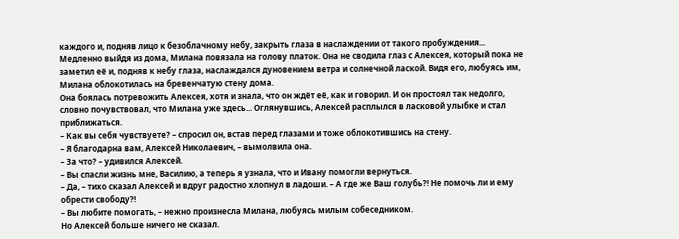каждого и, подняв лицо к безоблачному небу, закрыть глаза в наслаждении от такого пробуждения...
Медленно выйдя из дома, Милана повязала на голову платок. Она не сводила глаз с Алексея, который пока не заметил её и, подняв к небу глаза, наслаждался дуновением ветра и солнечной лаской. Видя его, любуясь им, Милана облокотилась на бревенчатую стену дома.
Она боялась потревожить Алексея, хотя и знала, что он ждёт её, как и говорил. И он простоял так недолго, словно почувствовал, что Милана уже здесь... Оглянувшись, Алексей расплылся в ласковой улыбке и стал приближаться.
– Как вы себя чувствуете? – спросил он, встав перед глазами и тоже облокотившись на стену.
– Я благодарна вам, Алексей Николаевич, – вымолвила она.
– За что? – удивился Алексей.
– Вы спасли жизнь мне, Василию, а теперь я узнала, что и Ивану помогли вернуться.
– Да, – тихо сказал Алексей и вдруг радостно хлопнул в ладоши. – А где же Ваш голубь?! Не помочь ли и ему обрести свободу?!
– Вы любите помогать, – нежно произнесла Милана, любуясь милым собеседником.
Но Алексей больше ничего не сказал.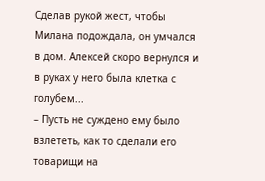Сделав рукой жест, чтобы Милана подождала, он умчался в дом. Алексей скоро вернулся и в руках у него была клетка с голубем...
– Пусть не суждено ему было взлететь, как то сделали его товарищи на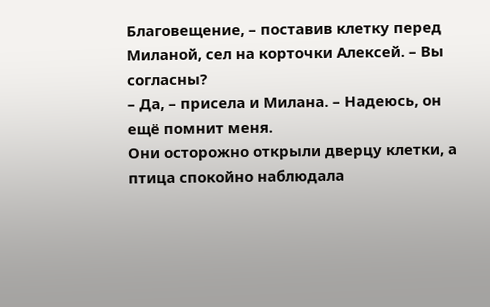Благовещение, – поставив клетку перед Миланой, сел на корточки Алексей. – Вы согласны?
– Да, – присела и Милана. – Надеюсь, он ещё помнит меня.
Они осторожно открыли дверцу клетки, а птица спокойно наблюдала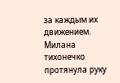за каждым их движением. Милана тихонечко протянула руку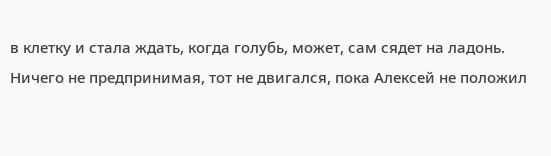в клетку и стала ждать, когда голубь, может, сам сядет на ладонь.
Ничего не предпринимая, тот не двигался, пока Алексей не положил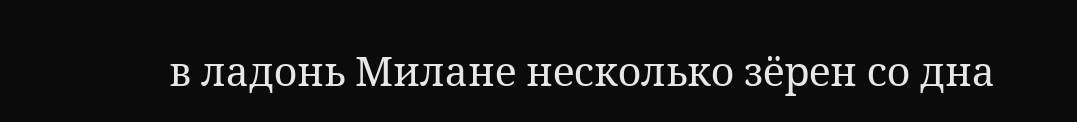в ладонь Милане несколько зёрен со дна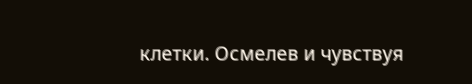клетки. Осмелев и чувствуя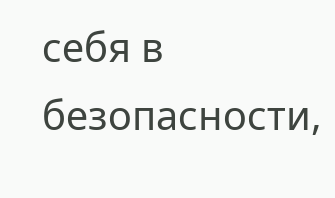себя в безопасности,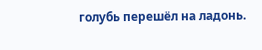голубь перешёл на ладонь.